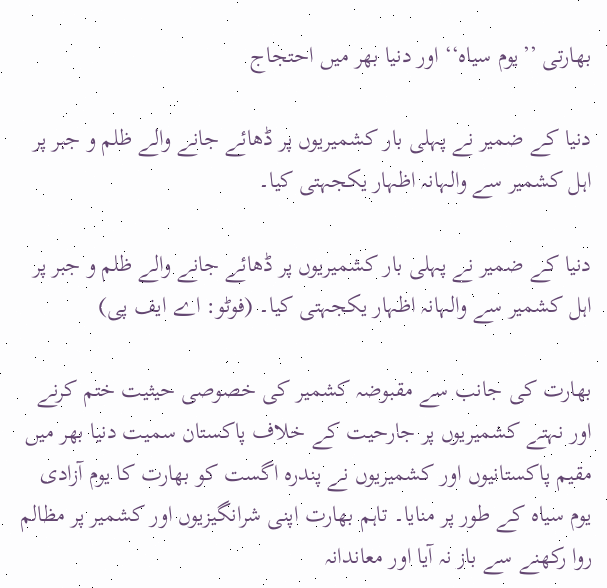بھارتی ’’یوم سیاہ‘‘ اور دنیا بھر میں احتجاج

دنیا کے ضمیر نے پہلی بار کشمیریوں پر ڈھائے جانے والے ظلم و جبر پر اہل کشمیر سے والہانہ اظہار یکجہتی کیا۔

دنیا کے ضمیر نے پہلی بار کشمیریوں پر ڈھائے جانے والے ظلم و جبر پر اہل کشمیر سے والہانہ اظہار یکجہتی کیا۔ (فوٹو: اے ایف پی)

بھارت کی جانب سے مقبوضہ کشمیر کی خصوصی حیثیت ختم کرنے اور نہتے کشمیریوں پر جارحیت کے خلاف پاکستان سمیت دنیا بھر میں مقیم پاکستانیوں اور کشمیریوں نے پندرہ اگست کو بھارت کا یوم آزادی یوم سیاہ کے طور پر منایا۔ تاہم بھارت اپنی شرانگیزیوں اور کشمیر پر مظالم روا رکھنے سے باز نہ آیا اور معاندانہ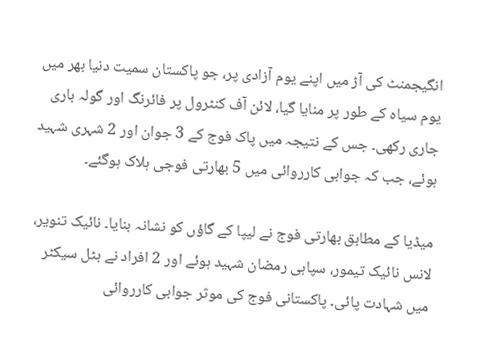انگیجمنٹ کی آڑ میں اپنے یوم آزادی پر، جو پاکستان سمیت دنیا بھر میں یوم سیاہ کے طور پر منایا گیا، لائن آف کنٹرول پر فائرنگ اور گولہ باری جاری رکھی۔ جس کے نتیجہ میں پاک فوج کے 3 جوان اور 2 شہری شہید ہوئے، جب کہ جوابی کارروائی میں 5 بھارتی فوجی ہلاک ہوگئے۔

میڈیا کے مطابق بھارتی فوج نے لیپا کے گاؤں کو نشانہ بنایا۔ نائیک تنویر، لانس نائیک تیمور، سپاہی رمضان شہید ہوئے اور 2 افراد نے بٹل سیکٹر میں شہادت پائی۔ پاکستانی فوج کی موثر جوابی کارروائی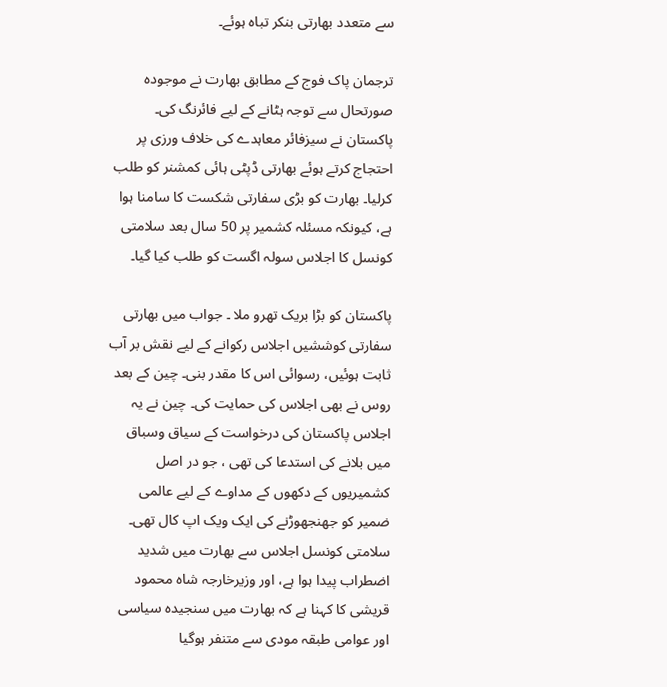سے متعدد بھارتی بنکر تباہ ہوئے۔

ترجمان پاک فوج کے مطابق بھارت نے موجودہ صورتحال سے توجہ ہٹانے کے لیے فائرنگ کی۔ پاکستان نے سیزفائر معاہدے کی خلاف ورزی پر احتجاج کرتے ہوئے بھارتی ڈپٹی ہائی کمشنر کو طلب کرلیا۔ بھارت کو بڑی سفارتی شکست کا سامنا ہوا ہے، کیونکہ مسئلہ کشمیر پر 50 سال بعد سلامتی کونسل کا اجلاس سولہ اگست کو طلب کیا گیا۔

پاکستان کو بڑا بریک تھرو ملا ۔ جواب میں بھارتی سفارتی کوششیں اجلاس رکوانے کے لیے نقش بر آب ثابت ہوئیں، رسوائی اس کا مقدر بنی۔ چین کے بعد روس نے بھی اجلاس کی حمایت کی۔ چین نے یہ اجلاس پاکستان کی درخواست کے سیاق وسباق میں بلانے کی استدعا کی تھی ، جو در اصل کشمیریوں کے دکھوں کے مداوے کے لیے عالمی ضمیر کو جھنجھوڑنے کی ایک ویک اپ کال تھی۔ سلامتی کونسل اجلاس سے بھارت میں شدید اضطراب پیدا ہوا ہے، اور وزیرخارجہ شاہ محمود قریشی کا کہنا ہے کہ بھارت میں سنجیدہ سیاسی اور عوامی طبقہ مودی سے متنفر ہوگیا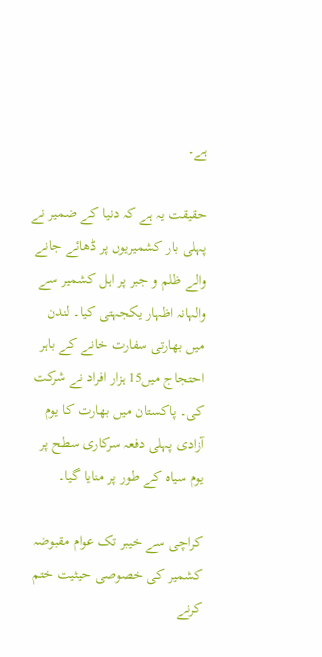ہے۔

حقیقت یہ ہے کہ دنیا کے ضمیر نے پہلی بار کشمیریوں پر ڈھائے جانے والے ظلم و جبر پر اہل کشمیر سے والہانہ اظہار یکجہتی کیا۔ لندن میں بھارتی سفارت خانے کے باہر احتجاج میں15 ہزار افراد نے شرکت کی۔ پاکستان میں بھارت کا یوم آزادی پہلی دفعہ سرکاری سطح پر یوم سیاہ کے طور پر منایا گیا۔

کراچی سے خیبر تک عوام مقبوضہ کشمیر کی خصوصی حیثیت ختم کرنے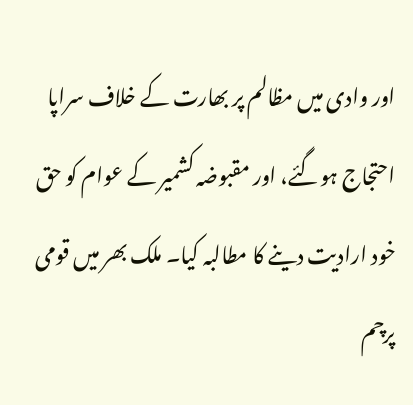اور وادی میں مظالم پر بھارت کے خلاف سراپا احتجاج ہوگئے، اور مقبوضہ کشمیر کے عوام کو حق خود ارادیت دینے کا مطالبہ کیا۔ ملک بھر میں قومی پرچم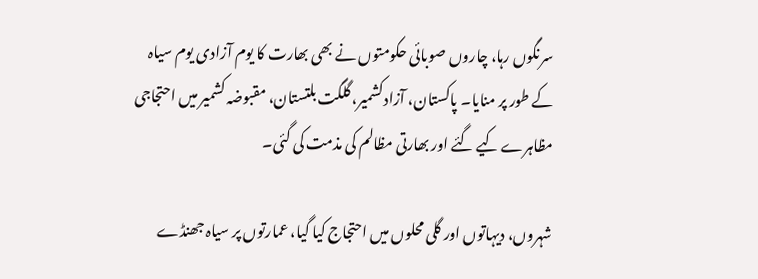سرنگوں رہا، چاروں صوبائی حکومتوں نے بھی بھارت کا یوم آزادی یوم سیاہ کے طور پر منایا۔ پاکستان، آزادکشمیر، گلگت بلتستان، مقبوضہ کشمیر میں احتجاجی مظاہرے کیے گئے اور بھارتی مظالم کی مذمت کی گئی۔

شہروں، دیہاتوں اور گلی محلوں میں احتجاج کیا گیا، عمارتوں پر سیاہ جھنڈے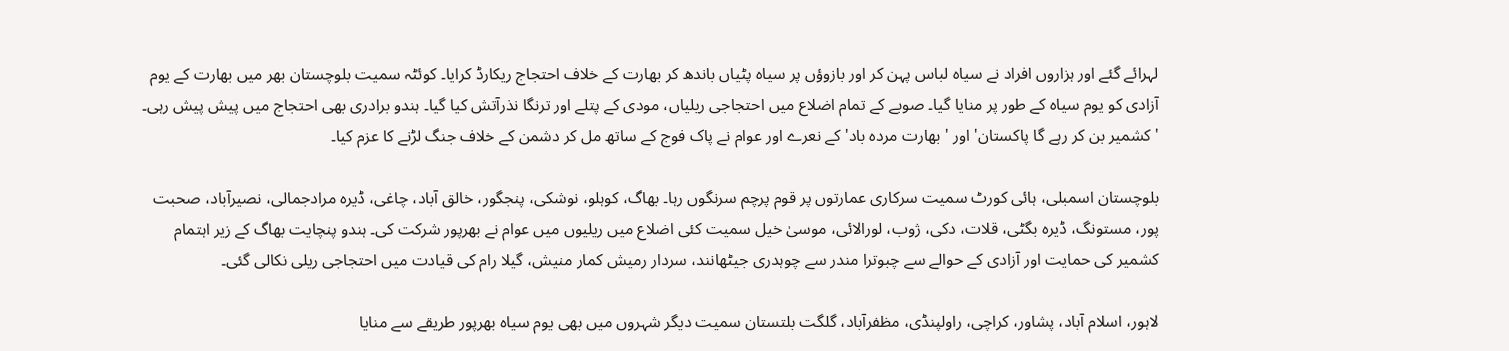لہرائے گئے اور ہزاروں افراد نے سیاہ لباس پہن کر اور بازوؤں پر سیاہ پٹیاں باندھ کر بھارت کے خلاف احتجاج ریکارڈ کرایا۔ کوئٹہ سمیت بلوچستان بھر میں بھارت کے یوم آزادی کو یوم سیاہ کے طور پر منایا گیا۔ صوبے کے تمام اضلاع میں احتجاجی ریلیاں، مودی کے پتلے اور ترنگا نذرآتش کیا گیا۔ ہندو برادری بھی احتجاج میں پیش پیش رہی۔ 'کشمیر بن کر رہے گا پاکستان' اور 'بھارت مردہ باد' کے نعرے اور عوام نے پاک فوج کے ساتھ مل کر دشمن کے خلاف جنگ لڑنے کا عزم کیا۔

بلوچستان اسمبلی، ہائی کورٹ سمیت سرکاری عمارتوں پر قوم پرچم سرنگوں رہا۔ بھاگ، کوہلو، نوشکی، پنجگور، خالق آباد، چاغی، ڈیرہ مرادجمالی، نصیرآباد، صحبت پور، مستونگ، ڈیرہ بگٹی، قلات، دکی، ژوب، لورالائی، موسیٰ خیل سمیت کئی اضلاع میں ریلیوں میں عوام نے بھرپور شرکت کی۔ ہندو پنچایت بھاگ کے زیر اہتمام کشمیر کی حمایت اور آزادی کے حوالے سے چبوترا مندر سے چوہدری جیٹھانند، سردار رمیش کمار منیش، گیلا رام کی قیادت میں احتجاجی ریلی نکالی گئی۔

لاہور، اسلام آباد، پشاور، کراچی، راولپنڈی، مظفرآباد، گلگت بلتستان سمیت دیگر شہروں میں بھی یوم سیاہ بھرپور طریقے سے منایا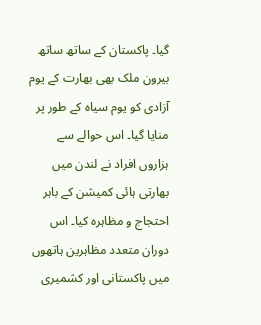گیا۔ پاکستان کے ساتھ ساتھ بیرون ملک بھی بھارت کے یوم آزادی کو یوم سیاہ کے طور پر منایا گیا۔ اس حوالے سے ہزاروں افراد نے لندن میں بھارتی ہائی کمیشن کے باہر احتجاج و مظاہرہ کیا۔ اس دوران متعدد مظاہرین ہاتھوں میں پاکستانی اور کشمیری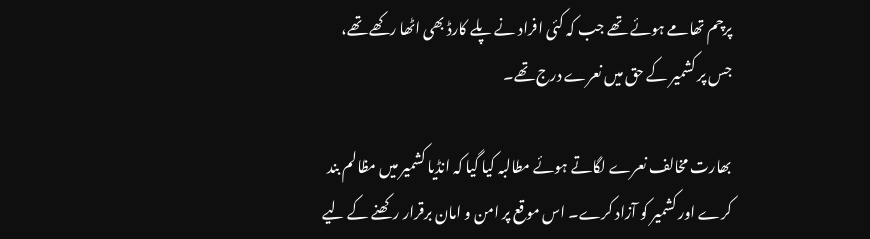پرچم تھامے ہوئے تھے جب کہ کئی افراد نے پلے کارڈ بھی اٹھا رکھے تھے، جس پر کشمیر کے حق میں نعرے درج تھے۔

بھارت مخالف نعرے لگاتے ہوئے مطالبہ کیا گیا کہ انڈیا کشمیر میں مظالم بند کرے اور کشمیر کو آزاد کرے۔ اس موقع پر امن و امان برقرار رکھنے کے لیے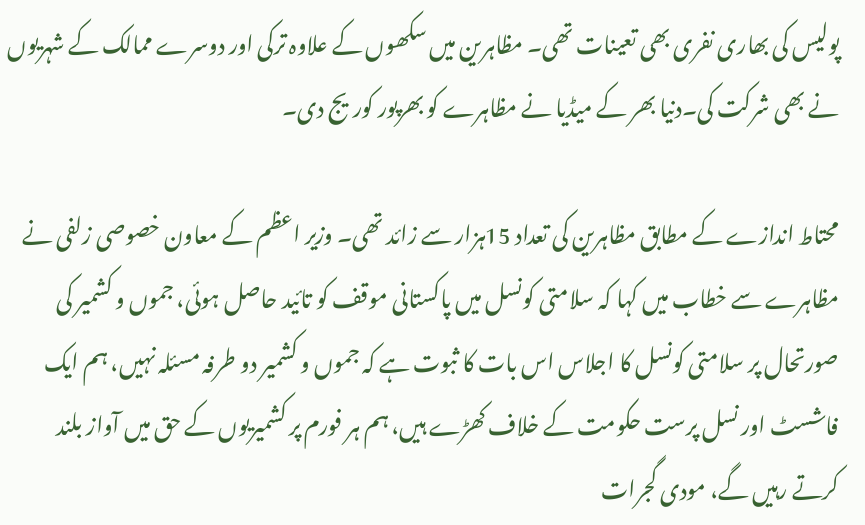پولیس کی بھاری نفری بھی تعینات تھی۔ مظاہرین میں سکھوں کے علاوہ ترکی اور دوسرے ممالک کے شہریوں نے بھی شرکت کی۔دنیا بھر کے میڈیا نے مظاہرے کو بھرپور کوریج دی۔

محتاط اندازے کے مطابق مظاہرین کی تعداد 15ہزار سے زائد تھی۔ وزیر اعظم کے معاون خصوصی زلفی نے مظاہرے سے خطاب میں کہا کہ سلامتی کونسل میں پاکستانی موقف کو تائید حاصل ہوئی، جموں و کشمیر کی صورتحال پر سلامتی کونسل کا اجلاس اس بات کا ثبوت ہے کہ جموں و کشمیر دو طرفہ مسئلہ نہیں، ہم ایک فاشسٹ اور نسل پرست حکومت کے خلاف کھڑے ہیں، ہم ہر فورم پر کشمیریوں کے حق میں آواز بلند کرتے رہیں گے، مودی گجرات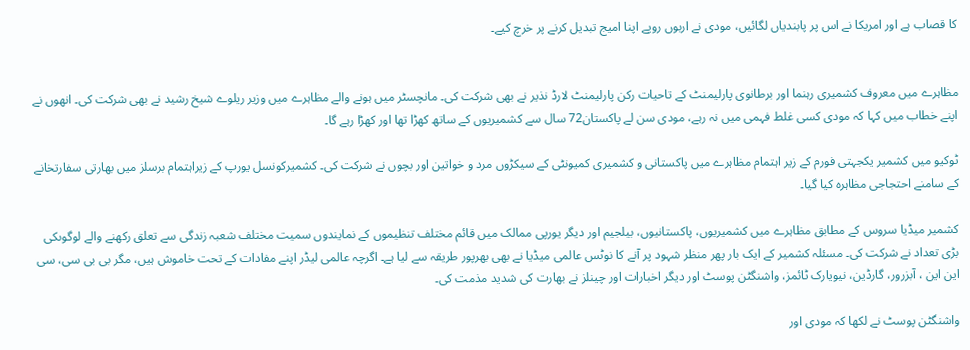کا قصاب ہے اور امریکا نے اس پر پابندیاں لگائیں، مودی نے اربوں روپے اپنا امیج تبدیل کرنے پر خرچ کیے۔


مظاہرے میں معروف کشمیری رہنما اور برطانوی پارلیمنٹ کے تاحیات رکن پارلیمنٹ لارڈ نذیر نے بھی شرکت کی۔ مانچسٹر میں ہونے والے مظاہرے میں وزیر ریلوے شیخ رشید نے بھی شرکت کی۔ انھوں نے اپنے خطاب میں کہا کہ مودی کسی غلط فہمی میں نہ رہے، مودی سن لے پاکستان72 سال سے کشمیریوں کے ساتھ کھڑا تھا اور کھڑا رہے گا۔

ٹوکیو میں کشمیر یکجہتی فورم کے زیر اہتمام مظاہرے میں پاکستانی و کشمیری کمیونٹی کے سیکڑوں مرد و خواتین اور بچوں نے شرکت کی۔ کشمیرکونسل یورپ کے زیراہتمام برسلز میں بھارتی سفارتخانے کے سامنے احتجاجی مظاہرہ کیا گیا۔

کشمیر میڈیا سروس کے مطابق مظاہرے میں کشمیریوں، پاکستانیوں، بیلجیم اور دیگر یورپی ممالک میں قائم مختلف تنظیموں کے نمایندوں سمیت مختلف شعبہ زندگی سے تعلق رکھنے والے لوگوںکی بڑی تعداد نے شرکت کی۔ مسئلہ کشمیر کے ایک بار پھر منظر شہود پر آنے کا نوٹس عالمی میڈیا نے بھی بھرپور طریقہ سے لیا ہے۔ اگرچہ عالمی لیڈر اپنے مفادات کے تحت خاموش ہیں، مگر بی بی سی، سی این این ، آبزرور، گارڈین، نیویارک ٹائمز، واشنگٹن پوسٹ اور دیگر اخبارات اور چینلز نے بھارت کی شدید مذمت کی۔

واشنگٹن پوسٹ نے لکھا کہ مودی اور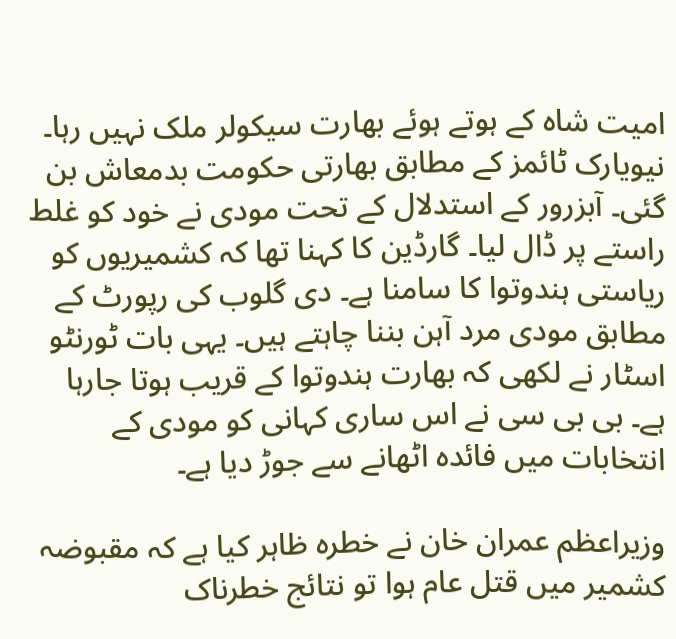امیت شاہ کے ہوتے ہوئے بھارت سیکولر ملک نہیں رہا۔ نیویارک ٹائمز کے مطابق بھارتی حکومت بدمعاش بن گئی۔ آبزرور کے استدلال کے تحت مودی نے خود کو غلط راستے پر ڈال لیا۔ گارڈین کا کہنا تھا کہ کشمیریوں کو ریاستی ہندوتوا کا سامنا ہے۔ دی گلوب کی رپورٹ کے مطابق مودی مرد آہن بننا چاہتے ہیں۔ یہی بات ٹورنٹو اسٹار نے لکھی کہ بھارت ہندوتوا کے قریب ہوتا جارہا ہے۔ بی بی سی نے اس ساری کہانی کو مودی کے انتخابات میں فائدہ اٹھانے سے جوڑ دیا ہے۔

وزیراعظم عمران خان نے خطرہ ظاہر کیا ہے کہ مقبوضہ کشمیر میں قتل عام ہوا تو نتائج خطرناک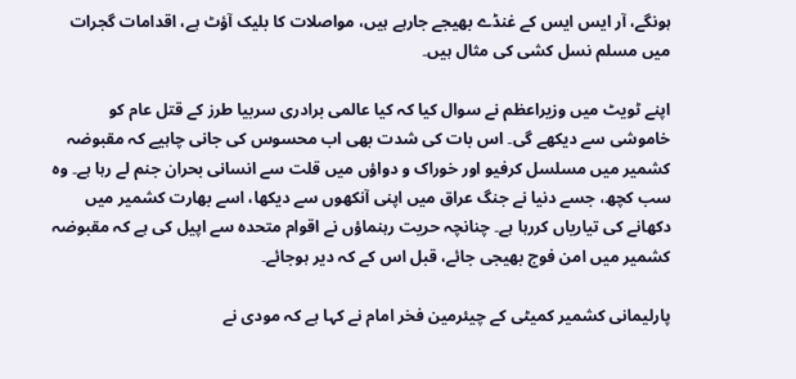ہونگے، آر ایس ایس کے غنڈے بھیجے جارہے ہیں، مواصلات کا بلیک آؤٹ ہے، اقدامات گجرات میں مسلم نسل کشی کی مثال ہیں۔

اپنے ٹویٹ میں وزیراعظم نے سوال کیا کہ کیا عالمی برادری سربیا طرز کے قتل عام کو خاموشی سے دیکھے گی۔ اس بات کی شدت بھی اب محسوس کی جانی چاہیے کہ مقبوضہ کشمیر میں مسلسل کرفیو اور خوراک و دواؤں میں قلت سے انسانی بحران جنم لے رہا ہے۔ وہ سب کچھ، جسے دنیا نے جنگ عراق میں اپنی آنکھوں سے دیکھا، اسے بھارت کشمیر میں دکھانے کی تیاریاں کررہا ہے۔ چنانچہ حریت رہنماؤں نے اقوام متحدہ سے اپیل کی ہے کہ مقبوضہ کشمیر میں امن فوج بھیجی جائے، قبل اس کے کہ دیر ہوجائے۔

پارلیمانی کشمیر کمیٹی کے چیئرمین فخر امام نے کہا ہے کہ مودی نے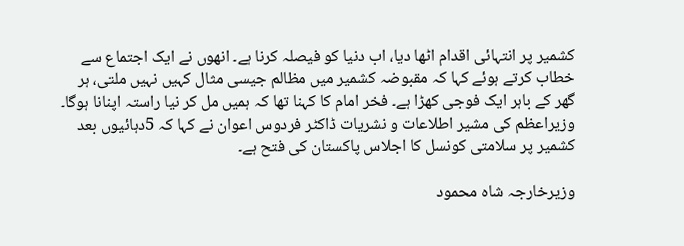کشمیر پر انتہائی اقدام اٹھا دیا، اب دنیا کو فیصلہ کرنا ہے۔ انھوں نے ایک اجتماع سے خطاب کرتے ہوئے کہا کہ مقبوضہ کشمیر میں مظالم جیسی مثال کہیں نہیں ملتی، ہر گھر کے باہر ایک فوجی کھڑا ہے۔ فخر امام کا کہنا تھا کہ ہمیں مل کر نیا راستہ اپنانا ہوگا۔ وزیراعظم کی مشیر اطلاعات و نشریات ڈاکٹر فردوس اعوان نے کہا کہ 5دہائیوں بعد کشمیر پر سلامتی کونسل کا اجلاس پاکستان کی فتح ہے۔

وزیرخارجہ شاہ محمود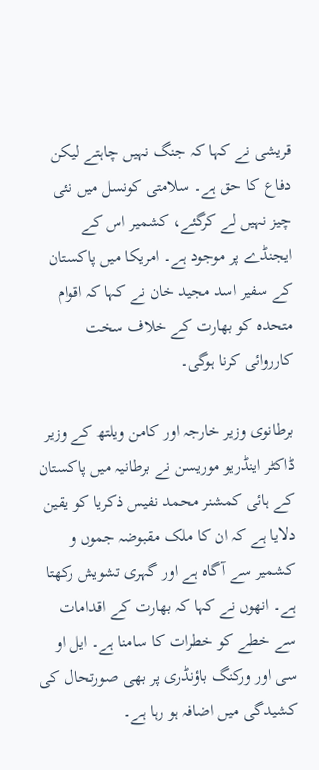قریشی نے کہا کہ جنگ نہیں چاہتے لیکن دفاع کا حق ہے۔ سلامتی کونسل میں نئی چیز نہیں لے کرگئے، کشمیر اس کے ایجنڈے پر موجود ہے۔ امریکا میں پاکستان کے سفیر اسد مجید خان نے کہا کہ اقوام متحدہ کو بھارت کے خلاف سخت کارروائی کرنا ہوگی۔

برطانوی وزیر خارجہ اور کامن ویلتھ کے وزیر ڈاکٹر اینڈریو موریسن نے برطانیہ میں پاکستان کے ہائی کمشنر محمد نفیس ذکریا کو یقین دلایا ہے کہ ان کا ملک مقبوضہ جموں و کشمیر سے آگاہ ہے اور گہری تشویش رکھتا ہے۔ انھوں نے کہا کہ بھارت کے اقدامات سے خطے کو خطرات کا سامنا ہے۔ ایل او سی اور ورکنگ باؤنڈری پر بھی صورتحال کی کشیدگی میں اضافہ ہو رہا ہے۔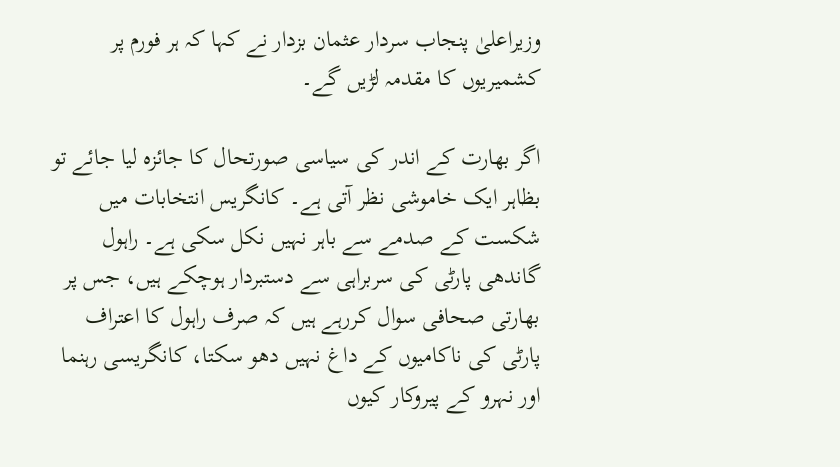وزیراعلیٰ پنجاب سردار عثمان بزدار نے کہا کہ ہر فورم پر کشمیریوں کا مقدمہ لڑیں گے۔

اگر بھارت کے اندر کی سیاسی صورتحال کا جائزہ لیا جائے تو بظاہر ایک خاموشی نظر آتی ہے۔ کانگریس انتخابات میں شکست کے صدمے سے باہر نہیں نکل سکی ہے۔ راہول گاندھی پارٹی کی سربراہی سے دستبردار ہوچکے ہیں، جس پر بھارتی صحافی سوال کررہے ہیں کہ صرف راہول کا اعتراف پارٹی کی ناکامیوں کے داغ نہیں دھو سکتا، کانگریسی رہنما اور نہرو کے پیروکار کیوں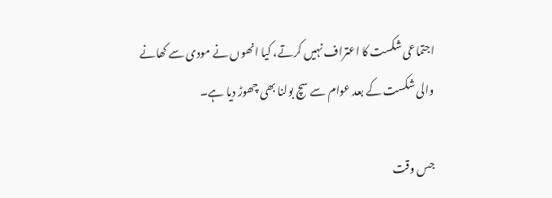اجتماعی شکست کا اعتراف نہیں کرتے، کیا انھوں نے مودی سے کھانے والی شکست کے بعد عوام سے سچ بولنا بھی چھوڑ دیا ہے۔

جس وقت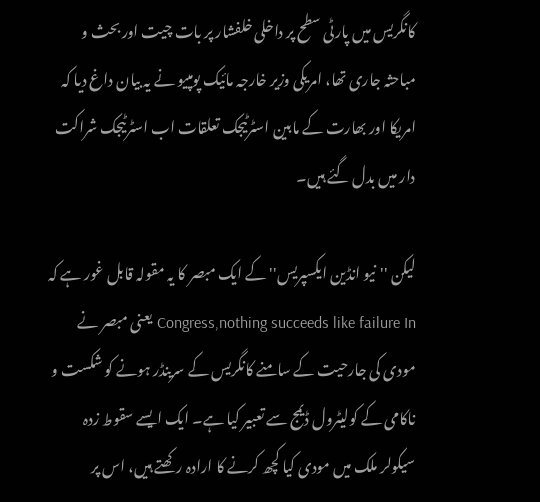کانگریس میں پارٹی سطح پر داخلی خلفشار پر بات چیت اور بحث و مباحثہ جاری تھا، امریکی وزیر خارجہ مائیک پومپیو نے یہ بیان داغ دیا کہ امریکا اور بھارت کے مابین اسٹرٹیجک تعلقات اب اسٹرٹیجک شراکت دار میں بدل گئے ہیں۔

لیکن ''نیو انڈین ایکسپریس'' کے ایک مبصر کا یہ مقولہ قابل غور ہے کہ Congress,nothing succeeds like failure In یعنی مبصر نے مودی کی جارحیت کے سامنے کانگریس کے سرینڈر ہونے کو شکست و ناکامی کے کولیٹرول ڈیمج سے تعبیر کیا ہے۔ ایک ایسے سقوط زدہ سیکولر ملک میں مودی کیا کچھ کرنے کا ارادہ رکھتے ہیں، اس پر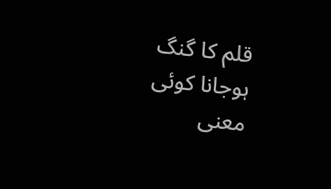قلم کا گنگ ہوجانا کوئی معنی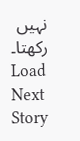نہیں رکھتا۔
Load Next Story